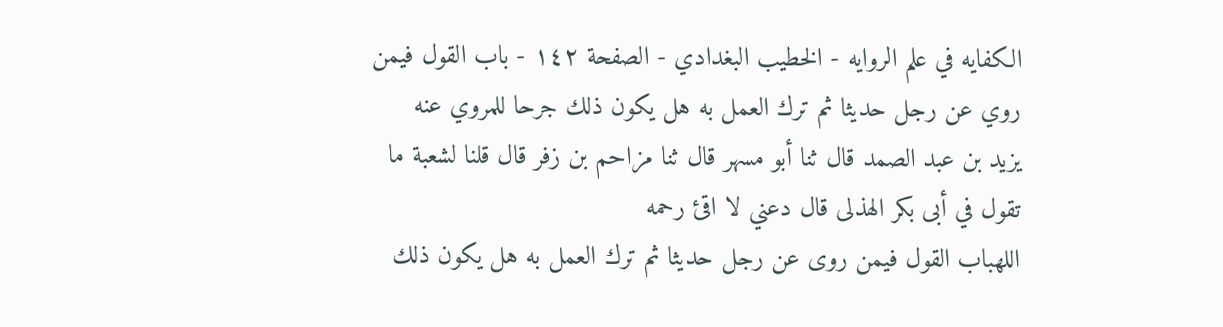الکفايه في علم الروايه - الخطيب البغدادي - الصفحة ١٤٢ - باب القول فيمن روي عن رجل حديثا ثم ترك العمل به هل يكون ذلك جرحا للمروي عنه
يزيد بن عبد الصمد قال ثنا أبو مسهر قال ثنا مزاحم بن زفر قال قلنا لشعبة ما تقول في أبى بكر الهذلى قال دعني لا اقئ رحمه
اللهباب القول فيمن روى عن رجل حديثا ثم ترك العمل به هل يكون ذلك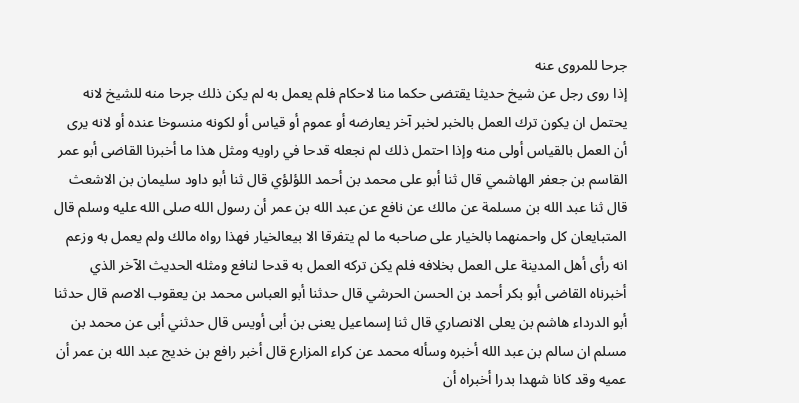جرحا للمروى عنه
إذا روى رجل عن شيخ حديثا يقتضى حكما منا لاحكام فلم يعمل به لم يكن ذلك جرحا منه للشيخ لانه يحتمل ان يكون ترك العمل بالخبر لخبر آخر يعارضه أو عموم أو قياس أو لكونه منسوخا عنده أو لانه يرى أن العمل بالقياس أولى منه وإذا احتمل ذلك لم نجعله قدحا في راويه ومثل هذا ما أخبرنا القاضى أبو عمر القاسم بن جعفر الهاشمي قال ثنا أبو على محمد بن أحمد اللؤلؤي قال ثنا أبو داود سليمان بن الاشعث قال ثنا عبد الله بن مسلمة عن مالك عن نافع عن عبد الله بن عمر أن رسول الله صلى الله عليه وسلم قال المتبايعان كل واحمنهما بالخيار على صاحبه ما لم يتفرقا الا بيعالخيار فهذا رواه مالك ولم يعمل به وزعم انه رأى أهل المدينة على العمل بخلافه فلم يكن تركه العمل به قدحا لنافع ومثله الحديث الآخر الذي أخبرناه القاضى أبو بكر أحمد بن الحسن الحرشي قال حدثنا أبو العباس محمد بن يعقوب الاصم قال حدثنا أبو الدرداء هاشم بن يعلى الانصاري قال ثنا إسماعيل يعنى بن أبى أويس قال حدثني أبى عن محمد بن مسلم ان سالم بن عبد الله أخبره وسأله محمد عن كراء المزارع قال أخبر رافع بن خديج عبد الله بن عمر أن عميه وقد كانا شهدا بدرا أخبراه أن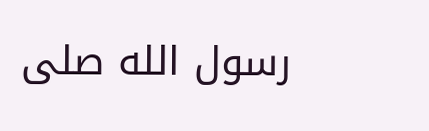رسول الله صلى